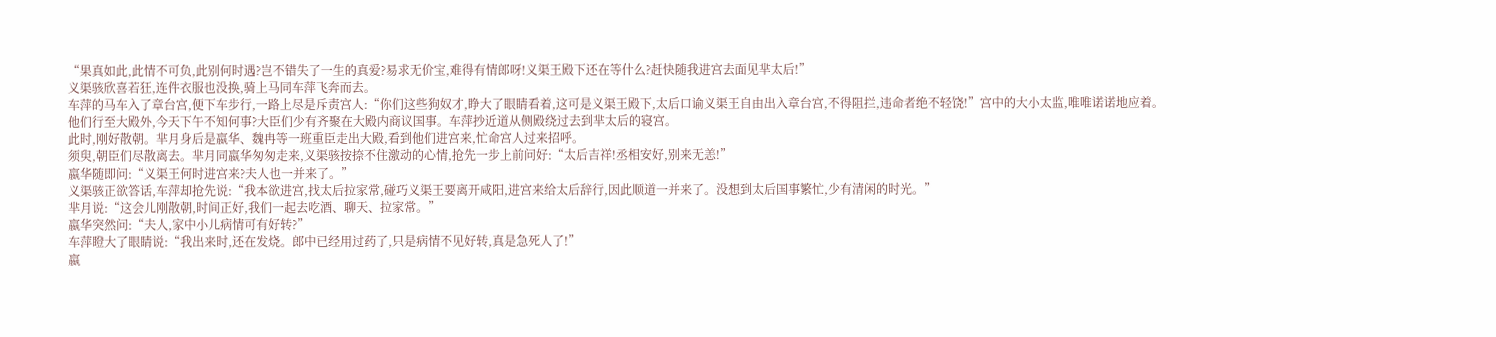“果真如此,此情不可负,此别何时遇?岂不错失了一生的真爱?易求无价宝,难得有情郎呀!义渠王殿下还在等什么?赶快随我进宫去面见芈太后!”
义渠骇欣喜若狂,连件衣服也没换,骑上马同车萍飞奔而去。
车萍的马车入了章台宫,便下车步行,一路上尽是斥责宫人:“你们这些狗奴才,睁大了眼睛看着,这可是义渠王殿下,太后口谕义渠王自由出入章台宫,不得阻拦,违命者绝不轻饶!”宫中的大小太监,唯唯诺诺地应着。
他们行至大殿外,今天下午不知何事?大臣们少有齐聚在大殿内商议国事。车萍抄近道从侧殿绕过去到芈太后的寝宫。
此时,刚好散朝。芈月身后是嬴华、魏冉等一班重臣走出大殿,看到他们进宫来,忙命宫人过来招呼。
须臾,朝臣们尽散离去。芈月同嬴华匆匆走来,义渠骇按捺不住激动的心情,抢先一步上前问好:“太后吉祥!丞相安好,别来无恙!”
嬴华随即问:“义渠王何时进宫来?夫人也一并来了。”
义渠骇正欲答话,车萍却抢先说:“我本欲进宫,找太后拉家常,碰巧义渠王要离开咸阳,进宫来给太后辞行,因此顺道一并来了。没想到太后国事繁忙,少有清闲的时光。”
芈月说:“这会儿刚散朝,时间正好,我们一起去吃酒、聊天、拉家常。”
嬴华突然问:“夫人,家中小儿病情可有好转?”
车萍瞪大了眼睛说:“我出来时,还在发烧。郎中已经用过药了,只是病情不见好转,真是急死人了!”
嬴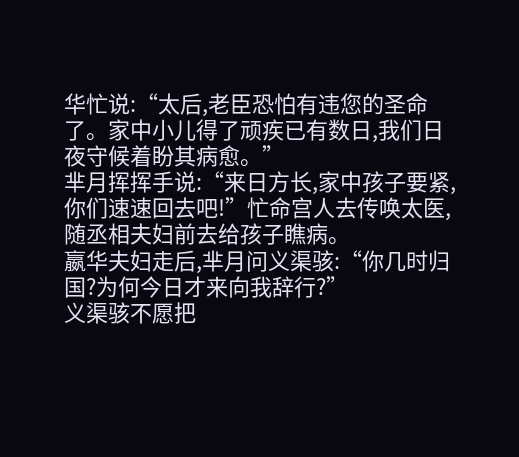华忙说:“太后,老臣恐怕有违您的圣命了。家中小儿得了顽疾已有数日,我们日夜守候着盼其病愈。”
芈月挥挥手说:“来日方长,家中孩子要紧,你们速速回去吧!”忙命宫人去传唤太医,随丞相夫妇前去给孩子瞧病。
嬴华夫妇走后,芈月问义渠骇:“你几时归国?为何今日才来向我辞行?”
义渠骇不愿把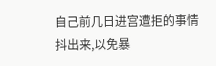自己前几日进宫遭拒的事情抖出来,以免暴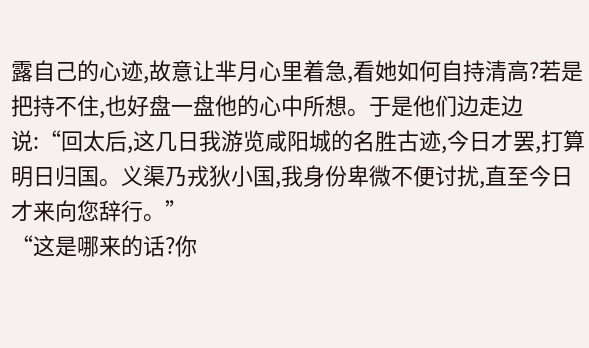露自己的心迹,故意让芈月心里着急,看她如何自持清高?若是把持不住,也好盘一盘他的心中所想。于是他们边走边说:“回太后,这几日我游览咸阳城的名胜古迹,今日才罢,打算明日归国。义渠乃戎狄小国,我身份卑微不便讨扰,直至今日才来向您辞行。”
“这是哪来的话?你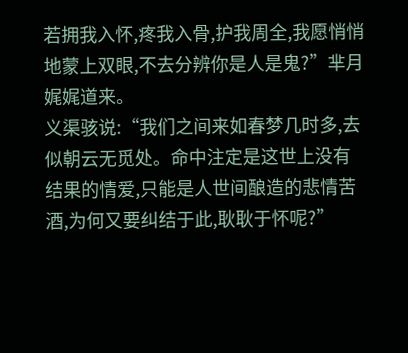若拥我入怀,疼我入骨,护我周全,我愿悄悄地蒙上双眼,不去分辨你是人是鬼?”芈月娓娓道来。
义渠骇说:“我们之间来如春梦几时多,去似朝云无觅处。命中注定是这世上没有结果的情爱,只能是人世间酿造的悲情苦酒,为何又要纠结于此,耿耿于怀呢?”